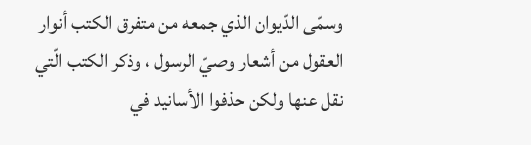وسمّى الدّيوان الذي جمعه من متفرق الكتب أنوار العقول من أشعار وصيّ الرسول ، وذكر الكتب الّتي نقل عنها ولكن حذفوا الأسانيد في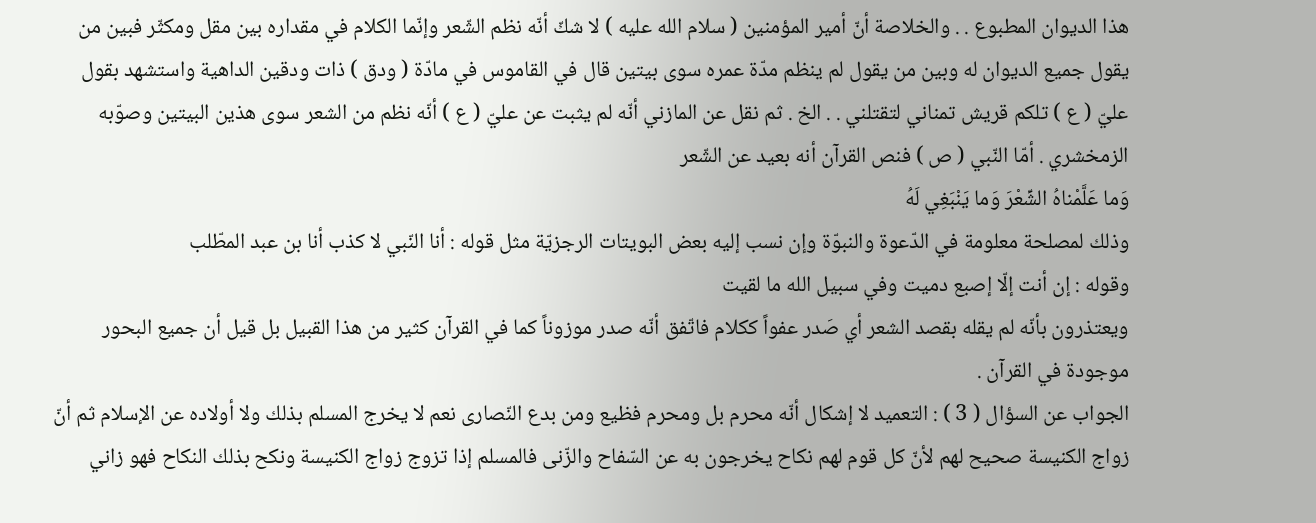هذا الديوان المطبوع . . والخلاصة أنّ أمير المؤمنين ( سلام الله عليه ) لا شكّ أنّه نظم الشّعر وإنّما الكلام في مقداره بين مقل ومكثّر فبين من يقول جميع الديوان له وبين من يقول لم ينظم مدّة عمره سوى بيتين قال في القاموس في مادّة ( ودق ) ذات ودقين الداهية واستشهد بقول عليّ ( ع ) تلكم قريش تمناني لتقتلني . . الخ . ثم نقل عن المازني أنّه لم يثبت عن عليّ ( ع ) أنّه نظم من الشعر سوى هذين البيتين وصوّبه الزمخشري . أمّا النّبي ( ص ) فنص القرآن أنه بعيد عن الشّعر
وَما عَلَّمْناهُ الشِّعْرَ وَما يَنْبَغِي لَهُ
وذلك لمصلحة معلومة في الدّعوة والنبوّة وإن نسب إليه بعض البويتات الرجزيّة مثل قوله : أنا النّبي لا كذب أنا بن عبد المطّلب
وقوله : إن أنت إلّا إصبع دميت وفي سبيل الله ما لقيت
ويعتذرون بأنّه لم يقله بقصد الشعر أي صَدر عفواً ككلام فاتّفق أنّه صدر موزوناً كما في القرآن كثير من هذا القبيل بل قيل أن جميع البحور موجودة في القرآن .
الجواب عن السؤال ( 3 ) : التعميد لا إشكال أنّه محرم بل ومحرم فظيع ومن بدع النّصارى نعم لا يخرج المسلم بذلك ولا أولاده عن الإسلام ثم أنّ زواج الكنيسة صحيح لهم لأنّ كل قوم لهم نكاح يخرجون به عن السّفاح والزّنى فالمسلم إذا تزوج زواج الكنيسة ونكح بذلك النكاح فهو زاني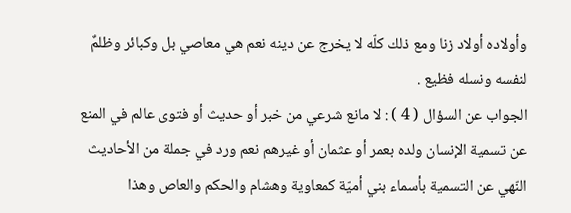وأولاده أولاد زنا ومع ذلك كلّه لا يخرج عن دينه نعم هي معاصي بل وكبائر وظلمٌ لنفسه ونسله فظيع .
الجواب عن السؤال ( 4 ) : لا مانع شرعي من خبر أو حديث أو فتوى عالم في المنع عن تسمية الإنسان ولده بعمر أو عثمان أو غيرهم نعم ورد في جملة من الأحاديث النّهي عن التسمية بأسماء بني أميّة كمعاوية وهشام والحكم والعاص وهذا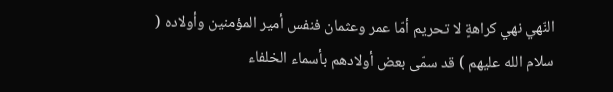النّهي نهي كراهةٍ لا تحريم أمّا عمر وعثمان فنفس أمير المؤمنين وأولاده ( سلام الله عليهم ) قد سمّى بعض أولادهم بأسماء الخلفاء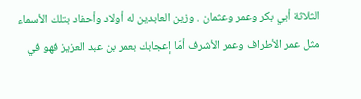الثلاثة أبي بكر وعمر وعثمان . وزين العابدين له أولاد وأحفاد بتلك الأسماء مثل عمر الأطراف وعمر الأشرف أمّا إعجابك بعمر بن عبد العزيز فهو في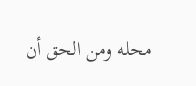محله ومن الحق أن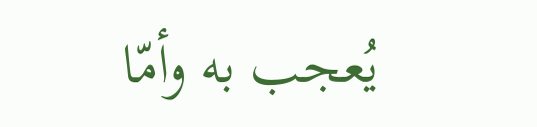يُعجب به وأمّا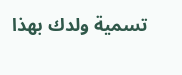تسمية ولدك بهذا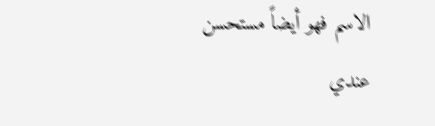الاسم فهو أيضاً مستحسن عندي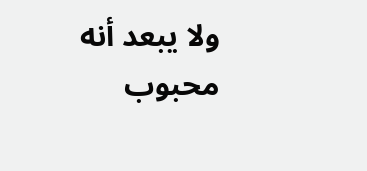ولا يبعد أنه محبوب